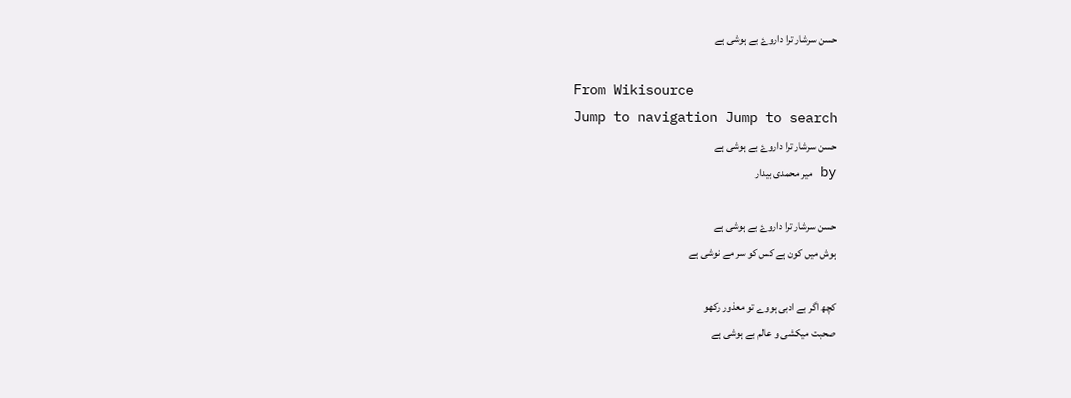حسن سرشار ترا داروۓ بے ہوشی ہے

From Wikisource
Jump to navigation Jump to search
حسن سرشار ترا داروۓ بے ہوشی ہے
by میر محمدی بیدار

حسن سرشار ترا داروۓ بے ہوشی ہے
ہوش میں کون ہے کس کو سر مے نوشی ہے

کچھ اگر بے ادبی ہووے تو معذور رکھو
صحبت میکشی و عالم بے ہوشی ہے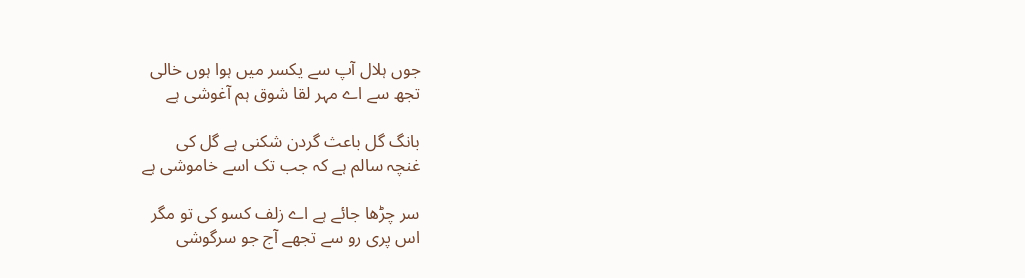جوں ہلال آپ سے یکسر میں ہوا ہوں خالی
تجھ سے اے مہر لقا شوق ہم آغوشی ہے

بانگ گل باعث گردن شکنی ہے گل کی
غنچہ سالم ہے کہ جب تک اسے خاموشی ہے

سر چڑھا جائے ہے اے زلف کسو کی تو مگر
اس پری رو سے تجھے آج جو سرگوشی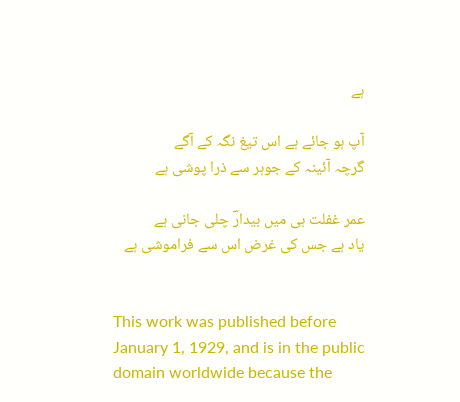ہے

آپ ہو جائے ہے اس تیغ نگہ کے آگے
گرچہ آئینہ کے جوہر سے ذرا پوشی ہے

عمر غفلت ہی میں بیدارؔ چلی جانی ہے
یاد ہے جس کی غرض اس سے فراموشی ہے


This work was published before January 1, 1929, and is in the public domain worldwide because the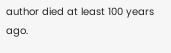author died at least 100 years ago.